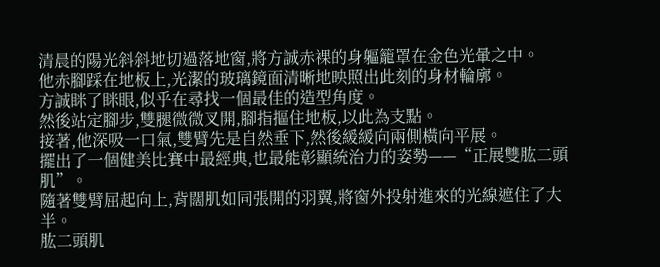清晨的陽光斜斜地切過落地窗,將方誠赤裸的身軀籠罩在金色光暈之中。
他赤腳踩在地板上,光潔的玻璃鏡面清晰地映照出此刻的身材輪廓。
方誠眯了眯眼,似乎在尋找一個最佳的造型角度。
然後站定腳步,雙腿微微叉開,腳指摳住地板,以此為支點。
接著,他深吸一口氣,雙臂先是自然垂下,然後緩緩向兩側橫向平展。
擺出了一個健美比賽中最經典,也最能彰顯統治力的姿勢——“正展雙肱二頭肌”。
隨著雙臂屈起向上,背闊肌如同張開的羽翼,將窗外投射進來的光線遮住了大半。
肱二頭肌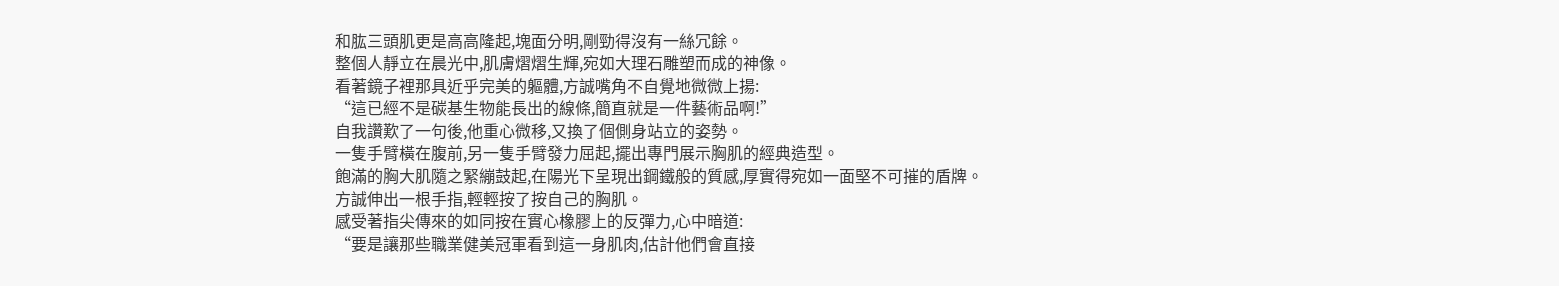和肱三頭肌更是高高隆起,塊面分明,剛勁得沒有一絲冗餘。
整個人靜立在晨光中,肌膚熠熠生輝,宛如大理石雕塑而成的神像。
看著鏡子裡那具近乎完美的軀體,方誠嘴角不自覺地微微上揚:
“這已經不是碳基生物能長出的線條,簡直就是一件藝術品啊!”
自我讚歎了一句後,他重心微移,又換了個側身站立的姿勢。
一隻手臂橫在腹前,另一隻手臂發力屈起,擺出專門展示胸肌的經典造型。
飽滿的胸大肌隨之緊繃鼓起,在陽光下呈現出鋼鐵般的質感,厚實得宛如一面堅不可摧的盾牌。
方誠伸出一根手指,輕輕按了按自己的胸肌。
感受著指尖傳來的如同按在實心橡膠上的反彈力,心中暗道:
“要是讓那些職業健美冠軍看到這一身肌肉,估計他們會直接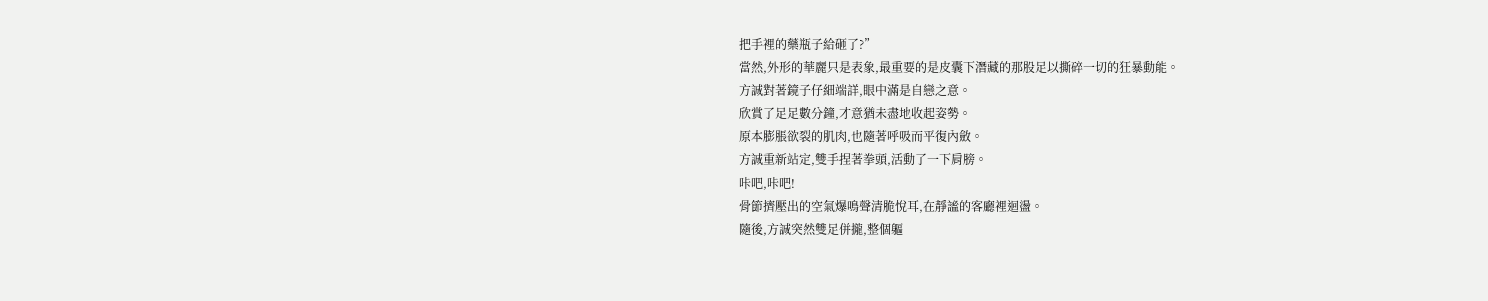把手裡的藥瓶子給砸了?”
當然,外形的華麗只是表象,最重要的是皮囊下潛藏的那股足以撕碎一切的狂暴動能。
方誠對著鏡子仔細端詳,眼中滿是自戀之意。
欣賞了足足數分鐘,才意猶未盡地收起姿勢。
原本膨脹欲裂的肌肉,也隨著呼吸而平復內斂。
方誠重新站定,雙手捏著拳頭,活動了一下肩膀。
咔吧,咔吧!
骨節擠壓出的空氣爆鳴聲清脆悅耳,在靜謐的客廳裡迴盪。
隨後,方誠突然雙足併攏,整個軀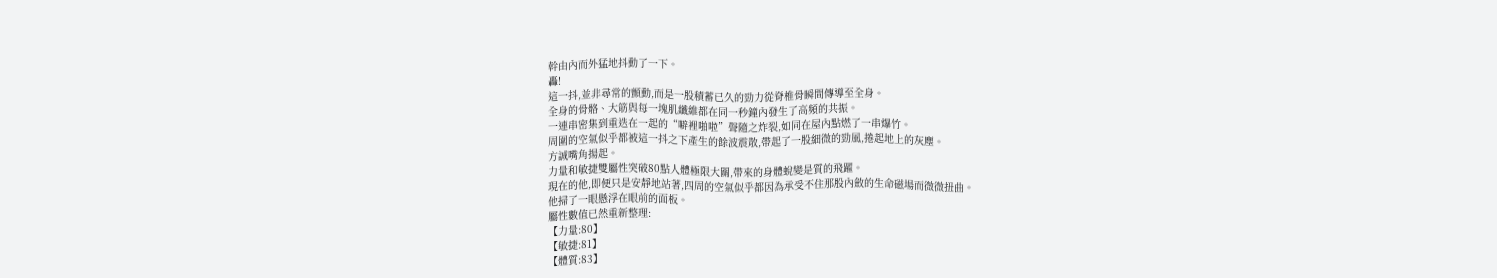幹由內而外猛地抖動了一下。
轟!
這一抖,並非尋常的顫動,而是一股積蓄已久的勁力從脊椎骨瞬間傳導至全身。
全身的骨骼、大筋與每一塊肌纖維都在同一秒鐘內發生了高頻的共振。
一連串密集到重迭在一起的“噼裡啪啦”聲隨之炸裂,如同在屋內點燃了一串爆竹。
周圍的空氣似乎都被這一抖之下產生的餘波震散,帶起了一股細微的勁風,捲起地上的灰塵。
方誠嘴角揚起。
力量和敏捷雙屬性突破80點人體極限大關,帶來的身體蛻變是質的飛躍。
現在的他,即便只是安靜地站著,四周的空氣似乎都因為承受不住那股內斂的生命磁場而微微扭曲。
他掃了一眼懸浮在眼前的面板。
屬性數值已然重新整理:
【力量:80】
【敏捷:81】
【體質:83】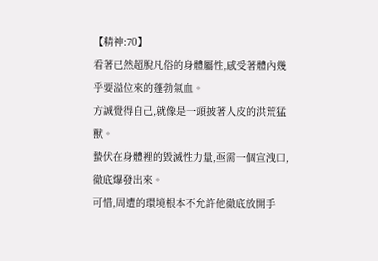【精神:70】
看著已然超脫凡俗的身體屬性,感受著體內幾乎要溢位來的蓬勃氣血。
方誠覺得自己,就像是一頭披著人皮的洪荒猛獸。
蟄伏在身體裡的毀滅性力量,亟需一個宣洩口,徹底爆發出來。
可惜,周遭的環境根本不允許他徹底放開手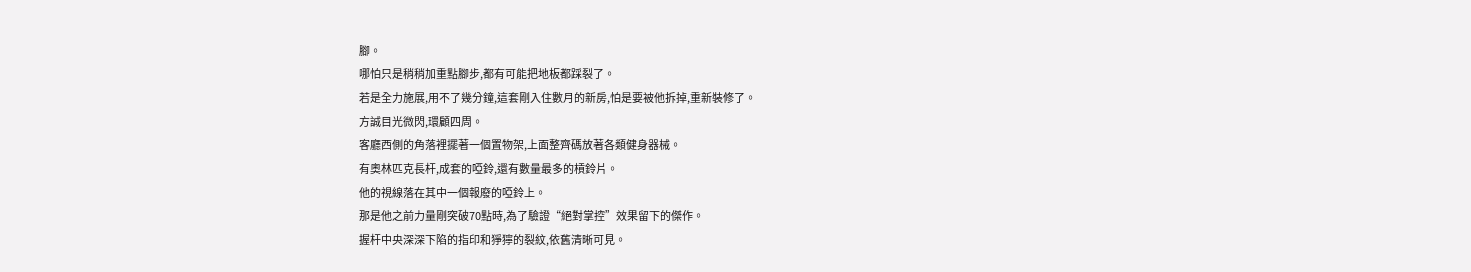腳。
哪怕只是稍稍加重點腳步,都有可能把地板都踩裂了。
若是全力施展,用不了幾分鐘,這套剛入住數月的新房,怕是要被他拆掉,重新裝修了。
方誠目光微閃,環顧四周。
客廳西側的角落裡擺著一個置物架,上面整齊碼放著各類健身器械。
有奧林匹克長杆,成套的啞鈴,還有數量最多的槓鈴片。
他的視線落在其中一個報廢的啞鈴上。
那是他之前力量剛突破70點時,為了驗證“絕對掌控”效果留下的傑作。
握杆中央深深下陷的指印和猙獰的裂紋,依舊清晰可見。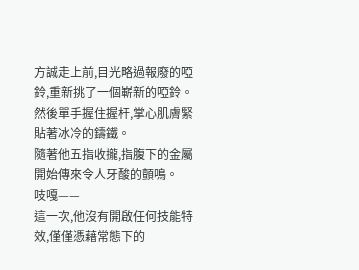方誠走上前,目光略過報廢的啞鈴,重新挑了一個嶄新的啞鈴。
然後單手握住握杆,掌心肌膚緊貼著冰冷的鑄鐵。
隨著他五指收攏,指腹下的金屬開始傳來令人牙酸的顫鳴。
吱嘎——
這一次,他沒有開啟任何技能特效,僅僅憑藉常態下的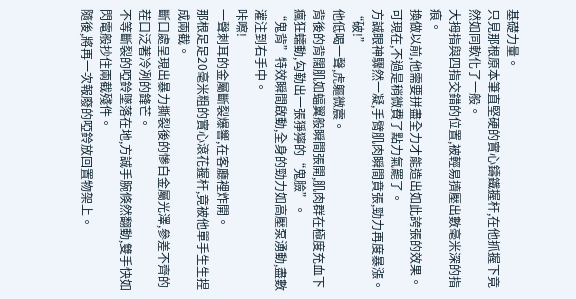基礎力量。
只見那根原本筆直堅硬的實心鑄鐵握杆,在他抓握下竟然如同軟化了一般。
大拇指與四指交錯的位置,被輕易擠壓出數毫米深的指痕。
換做以前,他需要拼盡全力才能造出如此誇張的效果。
可現在,不過是稍微費了點力氣罷了。
方誠眼神驟然一凝,手臂肌肉瞬間賁張,勁力再度暴漲。
“破!”
他低喝一聲,虎軀微震。
背後的背闊肌如蝠翼般瞬間張開,肌肉群在極度充血下瘋狂蠕動,勾勒出一張猙獰的“鬼臉”。
“鬼背”特效瞬間啟動,全身的勁力如高壓泵湧動,盡數灌注到右手中。
咔嚓!
一聲刺耳的金屬斷裂爆響,在客廳裡炸開。
那根足足20毫米粗的實心滾花握杆,竟被他單手生生捏成兩截。
斷口處呈現出暴力撕裂後的慘白金屬光澤,參差不齊的茬口泛著冷冽的鋒芒。
不等斷裂的啞鈴墜落在地,方誠手腕倏然翻動,雙手快如閃電般抄住兩截殘件。
隨後,將再一次報廢的啞鈴放回置物架上。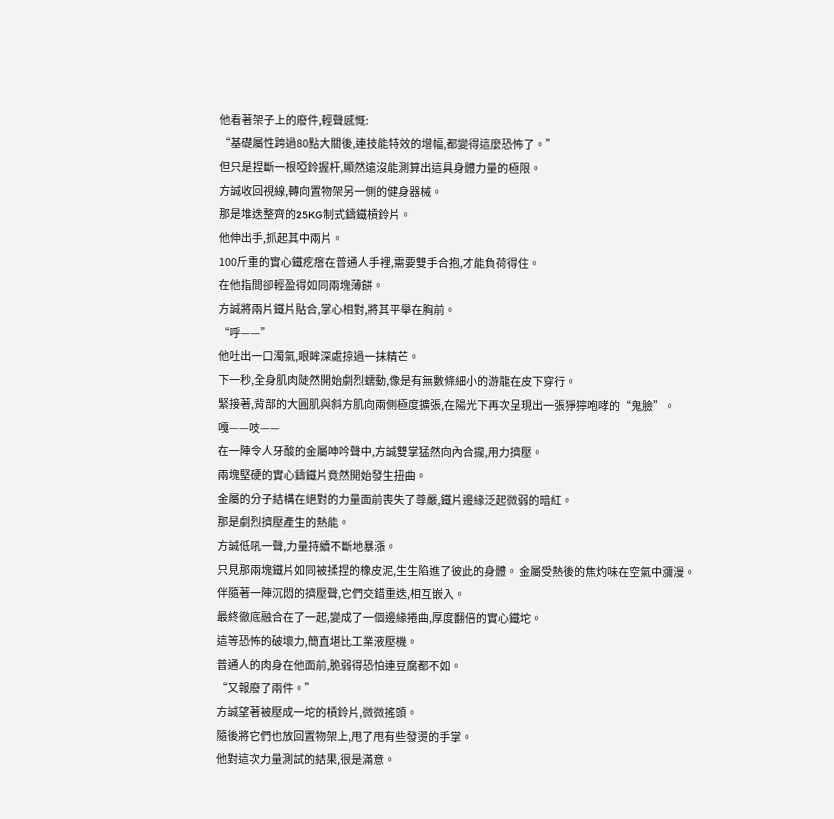他看著架子上的廢件,輕聲感慨:
“基礎屬性跨過80點大關後,連技能特效的增幅,都變得這麼恐怖了。”
但只是捏斷一根啞鈴握杆,顯然遠沒能測算出這具身體力量的極限。
方誠收回視線,轉向置物架另一側的健身器械。
那是堆迭整齊的25KG制式鑄鐵槓鈴片。
他伸出手,抓起其中兩片。
100斤重的實心鐵疙瘩在普通人手裡,需要雙手合抱,才能負荷得住。
在他指間卻輕盈得如同兩塊薄餅。
方誠將兩片鐵片貼合,掌心相對,將其平舉在胸前。
“呼——”
他吐出一口濁氣,眼眸深處掠過一抹精芒。
下一秒,全身肌肉陡然開始劇烈蠕動,像是有無數條細小的游龍在皮下穿行。
緊接著,背部的大圓肌與斜方肌向兩側極度擴張,在陽光下再次呈現出一張猙獰咆哮的“鬼臉”。
嘎——吱——
在一陣令人牙酸的金屬呻吟聲中,方誠雙掌猛然向內合攏,用力擠壓。
兩塊堅硬的實心鑄鐵片竟然開始發生扭曲。
金屬的分子結構在絕對的力量面前喪失了尊嚴,鐵片邊緣泛起微弱的暗紅。
那是劇烈擠壓產生的熱能。
方誠低吼一聲,力量持續不斷地暴漲。
只見那兩塊鐵片如同被揉捏的橡皮泥,生生陷進了彼此的身體。 金屬受熱後的焦灼味在空氣中瀰漫。
伴隨著一陣沉悶的擠壓聲,它們交錯重迭,相互嵌入。
最終徹底融合在了一起,變成了一個邊緣捲曲,厚度翻倍的實心鐵坨。
這等恐怖的破壞力,簡直堪比工業液壓機。
普通人的肉身在他面前,脆弱得恐怕連豆腐都不如。
“又報廢了兩件。”
方誠望著被壓成一坨的槓鈴片,微微搖頭。
隨後將它們也放回置物架上,甩了甩有些發燙的手掌。
他對這次力量測試的結果,很是滿意。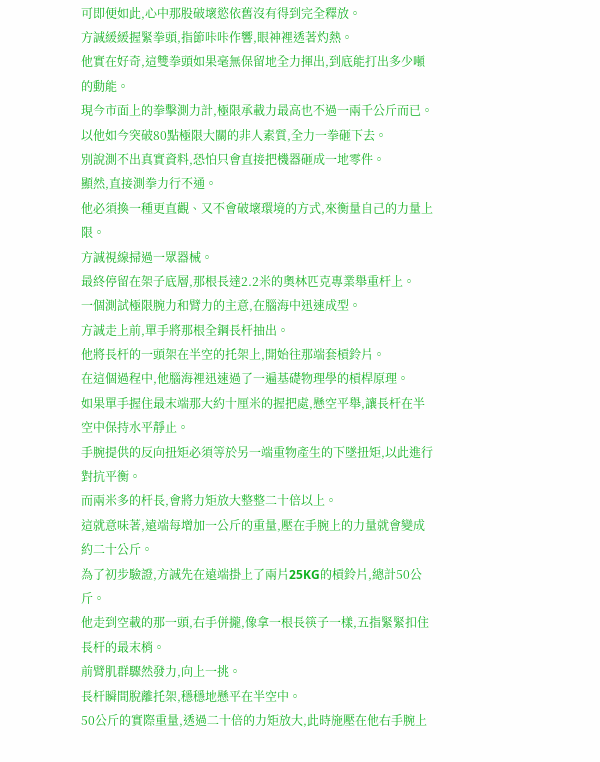可即便如此,心中那股破壞慾依舊沒有得到完全釋放。
方誠緩緩握緊拳頭,指節咔咔作響,眼神裡透著灼熱。
他實在好奇,這雙拳頭如果毫無保留地全力揮出,到底能打出多少噸的動能。
現今市面上的拳擊測力計,極限承載力最高也不過一兩千公斤而已。
以他如今突破80點極限大關的非人素質,全力一拳砸下去。
別說測不出真實資料,恐怕只會直接把機器砸成一地零件。
顯然,直接測拳力行不通。
他必須換一種更直觀、又不會破壞環境的方式,來衡量自己的力量上限。
方誠視線掃過一眾器械。
最終停留在架子底層,那根長達2.2米的奧林匹克專業舉重杆上。
一個測試極限腕力和臂力的主意,在腦海中迅速成型。
方誠走上前,單手將那根全鋼長杆抽出。
他將長杆的一頭架在半空的托架上,開始往那端套槓鈴片。
在這個過程中,他腦海裡迅速過了一遍基礎物理學的槓桿原理。
如果單手握住最末端那大約十厘米的握把處,懸空平舉,讓長杆在半空中保持水平靜止。
手腕提供的反向扭矩必須等於另一端重物產生的下墜扭矩,以此進行對抗平衡。
而兩米多的杆長,會將力矩放大整整二十倍以上。
這就意味著,遠端每增加一公斤的重量,壓在手腕上的力量就會變成約二十公斤。
為了初步驗證,方誠先在遠端掛上了兩片25KG的槓鈴片,總計50公斤。
他走到空載的那一頭,右手併攏,像拿一根長筷子一樣,五指緊緊扣住長杆的最末梢。
前臂肌群驟然發力,向上一挑。
長杆瞬間脫離托架,穩穩地懸平在半空中。
50公斤的實際重量,透過二十倍的力矩放大,此時施壓在他右手腕上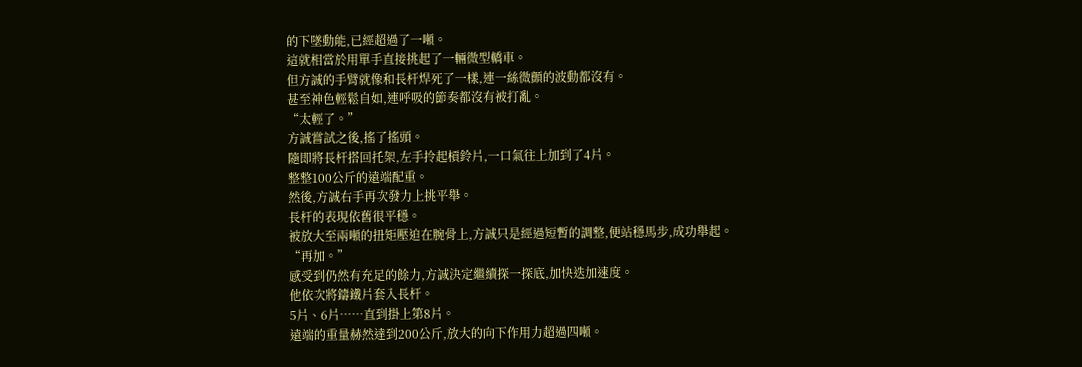的下墜動能,已經超過了一噸。
這就相當於用單手直接挑起了一輛微型轎車。
但方誠的手臂就像和長杆焊死了一樣,連一絲微顫的波動都沒有。
甚至神色輕鬆自如,連呼吸的節奏都沒有被打亂。
“太輕了。”
方誠嘗試之後,搖了搖頭。
隨即將長杆搭回托架,左手拎起槓鈴片,一口氣往上加到了4片。
整整100公斤的遠端配重。
然後,方誠右手再次發力上挑平舉。
長杆的表現依舊很平穩。
被放大至兩噸的扭矩壓迫在腕骨上,方誠只是經過短暫的調整,便站穩馬步,成功舉起。
“再加。”
感受到仍然有充足的餘力,方誠決定繼續探一探底,加快迭加速度。
他依次將鑄鐵片套入長杆。
5片、6片……直到掛上第8片。
遠端的重量赫然達到200公斤,放大的向下作用力超過四噸。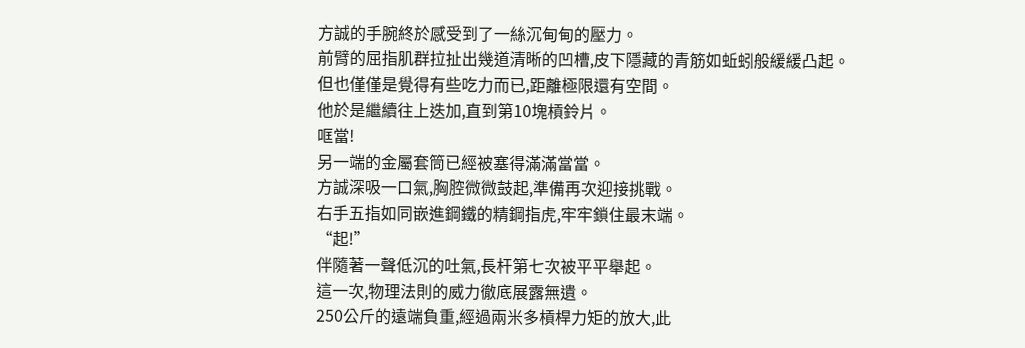方誠的手腕終於感受到了一絲沉甸甸的壓力。
前臂的屈指肌群拉扯出幾道清晰的凹槽,皮下隱藏的青筋如蚯蚓般緩緩凸起。
但也僅僅是覺得有些吃力而已,距離極限還有空間。
他於是繼續往上迭加,直到第10塊槓鈴片。
哐當!
另一端的金屬套筒已經被塞得滿滿當當。
方誠深吸一口氣,胸腔微微鼓起,準備再次迎接挑戰。
右手五指如同嵌進鋼鐵的精鋼指虎,牢牢鎖住最末端。
“起!”
伴隨著一聲低沉的吐氣,長杆第七次被平平舉起。
這一次,物理法則的威力徹底展露無遺。
250公斤的遠端負重,經過兩米多槓桿力矩的放大,此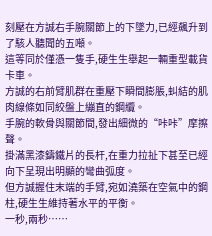刻壓在方誠右手腕關節上的下墜力,已經飆升到了駭人聽聞的五噸。
這等同於僅憑一隻手,硬生生舉起一輛重型載貨卡車。
方誠的右前臂肌群在重壓下瞬間膨脹,虯結的肌肉線條如同絞盤上繃直的鋼纜。
手腕的軟骨與關節間,發出細微的“咔咔”摩擦聲。
掛滿黑漆鑄鐵片的長杆,在重力拉扯下甚至已經向下呈現出明顯的彎曲弧度。
但方誠握住末端的手臂,宛如澆築在空氣中的鋼柱,硬生生維持著水平的平衡。
一秒,兩秒……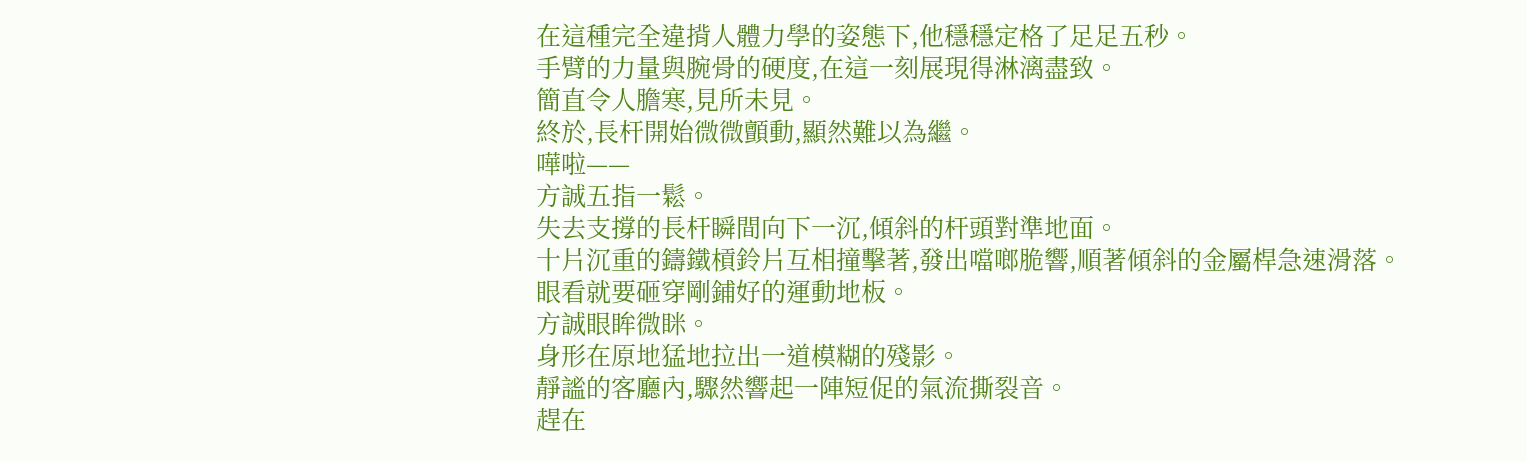在這種完全違揹人體力學的姿態下,他穩穩定格了足足五秒。
手臂的力量與腕骨的硬度,在這一刻展現得淋漓盡致。
簡直令人膽寒,見所未見。
終於,長杆開始微微顫動,顯然難以為繼。
嘩啦——
方誠五指一鬆。
失去支撐的長杆瞬間向下一沉,傾斜的杆頭對準地面。
十片沉重的鑄鐵槓鈴片互相撞擊著,發出噹啷脆響,順著傾斜的金屬桿急速滑落。
眼看就要砸穿剛鋪好的運動地板。
方誠眼眸微眯。
身形在原地猛地拉出一道模糊的殘影。
靜謐的客廳內,驟然響起一陣短促的氣流撕裂音。
趕在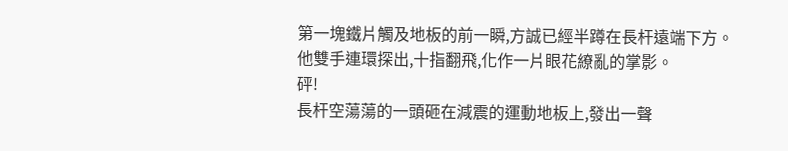第一塊鐵片觸及地板的前一瞬,方誠已經半蹲在長杆遠端下方。
他雙手連環探出,十指翻飛,化作一片眼花繚亂的掌影。
砰!
長杆空蕩蕩的一頭砸在減震的運動地板上,發出一聲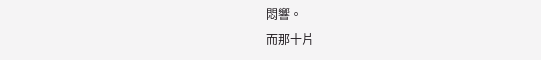悶響。
而那十片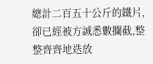總計二百五十公斤的鐵片,卻已經被方誠悉數攔截,整整齊齊地迭放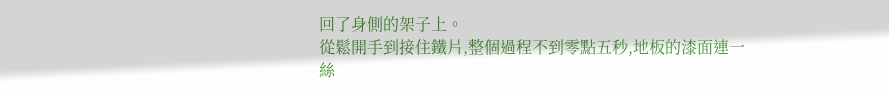回了身側的架子上。
從鬆開手到接住鐵片,整個過程不到零點五秒,地板的漆面連一絲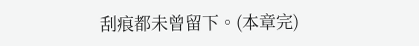刮痕都未曾留下。(本章完)